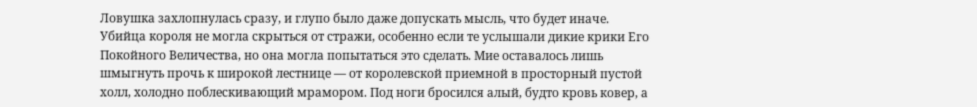Ловушка захлопнулась сразу, и глупо было даже допускать мысль, что будет иначе. Убийца короля не могла скрыться от стражи, особенно если те услышали дикие крики Его Покойного Величества, но она могла попытаться это сделать. Мие оставалось лишь шмыгнуть прочь к широкой лестнице — от королевской приемной в просторный пустой холл, холодно поблескивающий мрамором. Под ноги бросился алый, будто кровь ковер, а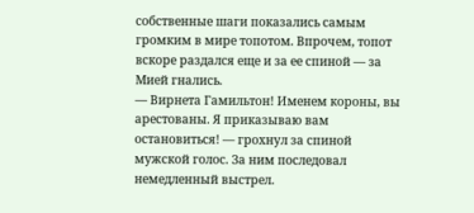собственные шаги показались самым громким в мире топотом. Впрочем, топот вскоре раздался еще и за ее спиной — за Мией гнались.
— Вирнета Гамильтон! Именем короны, вы арестованы. Я приказываю вам остановиться! — грохнул за спиной мужской голос. За ним последовал немедленный выстрел.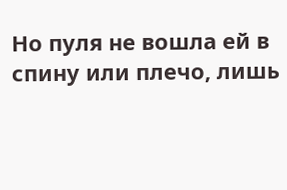Но пуля не вошла ей в спину или плечо, лишь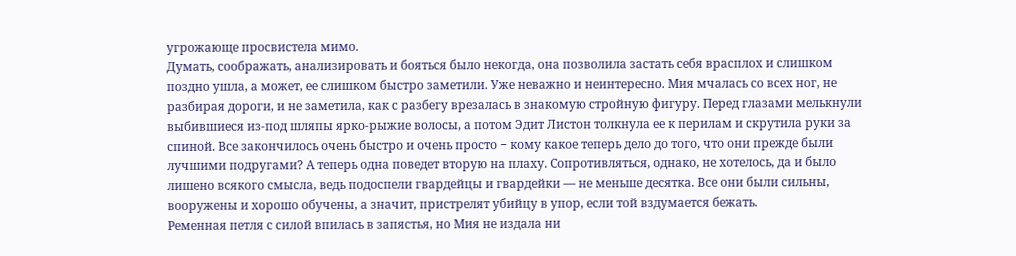угрожающе просвистела мимо.
Думать, соображать, анализировать и бояться было некогда, она позволила застать себя врасплох и слишком поздно ушла, а может, ее слишком быстро заметили. Уже неважно и неинтересно. Мия мчалась со всех ног, не разбирая дороги, и не заметила, как с разбегу врезалась в знакомую стройную фигуру. Перед глазами мелькнули выбившиеся из-под шляпы ярко-рыжие волосы, а потом Эдит Листон толкнула ее к перилам и скрутила руки за спиной. Все закончилось очень быстро и очень просто − кому какое теперь дело до того, что они прежде были лучшими подругами? А теперь одна поведет вторую на плаху. Сопротивляться, однако, не хотелось, да и было лишено всякого смысла, ведь подоспели гвардейцы и гвардейки — не меньше десятка. Все они были сильны, вооружены и хорошо обучены, а значит, пристрелят убийцу в упор, если той вздумается бежать.
Ременная петля с силой впилась в запястья, но Мия не издала ни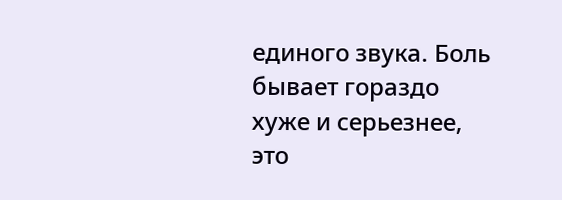единого звука. Боль бывает гораздо хуже и серьезнее, это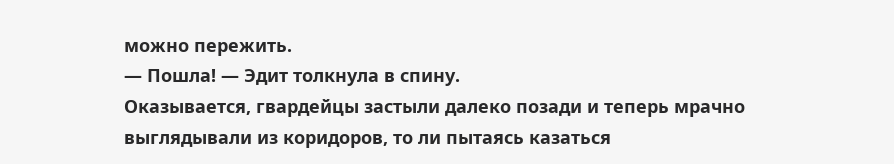можно пережить.
— Пошла! — Эдит толкнула в спину.
Оказывается, гвардейцы застыли далеко позади и теперь мрачно выглядывали из коридоров, то ли пытаясь казаться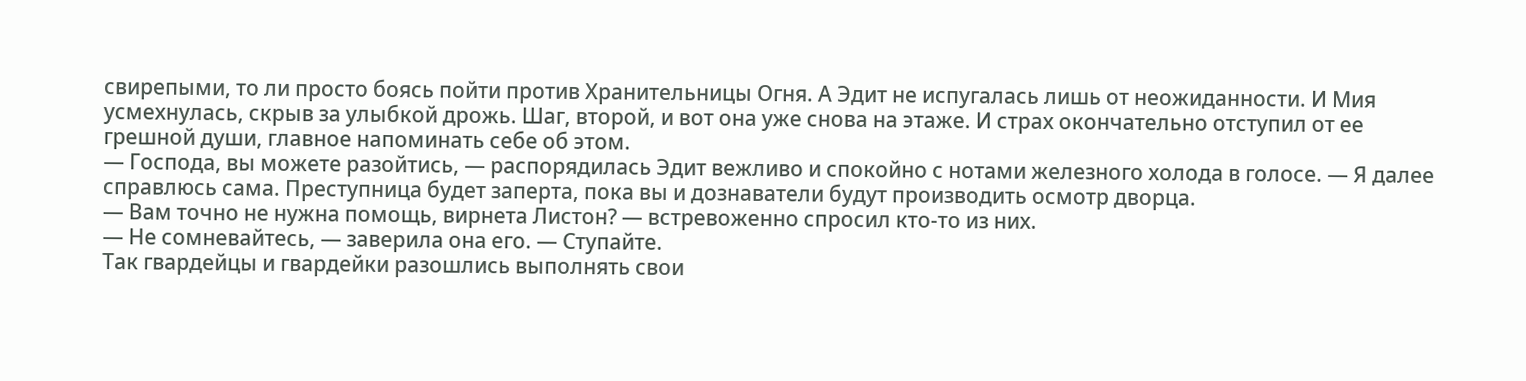свирепыми, то ли просто боясь пойти против Хранительницы Огня. А Эдит не испугалась лишь от неожиданности. И Мия усмехнулась, скрыв за улыбкой дрожь. Шаг, второй, и вот она уже снова на этаже. И страх окончательно отступил от ее грешной души, главное напоминать себе об этом.
— Господа, вы можете разойтись, — распорядилась Эдит вежливо и спокойно с нотами железного холода в голосе. — Я далее справлюсь сама. Преступница будет заперта, пока вы и дознаватели будут производить осмотр дворца.
— Вам точно не нужна помощь, вирнета Листон? — встревоженно спросил кто-то из них.
— Не сомневайтесь, — заверила она его. — Ступайте.
Так гвардейцы и гвардейки разошлись выполнять свои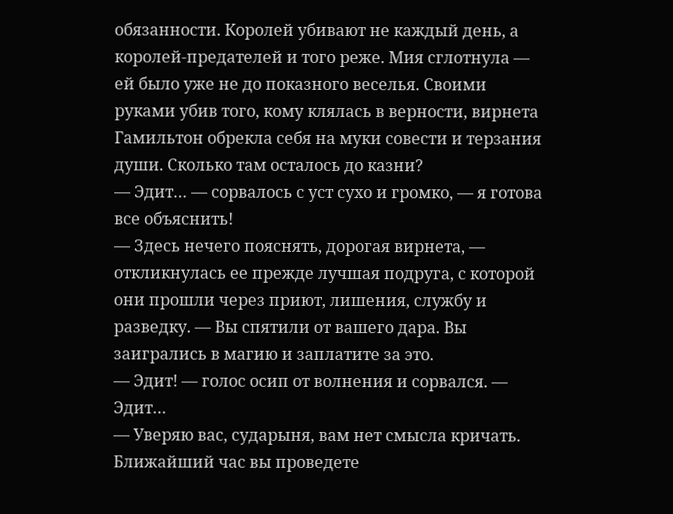обязанности. Королей убивают не каждый день, а королей-предателей и того реже. Мия сглотнула — ей было уже не до показного веселья. Своими руками убив того, кому клялась в верности, вирнета Гамильтон обрекла себя на муки совести и терзания души. Сколько там осталось до казни?
— Эдит… — сорвалось с уст сухо и громко, — я готова все объяснить!
— Здесь нечего пояснять, дорогая вирнета, — откликнулась ее прежде лучшая подруга, с которой они прошли через приют, лишения, службу и разведку. — Вы спятили от вашего дара. Вы заигрались в магию и заплатите за это.
— Эдит! — голос осип от волнения и сорвался. — Эдит…
— Уверяю вас, сударыня, вам нет смысла кричать. Ближайший час вы проведете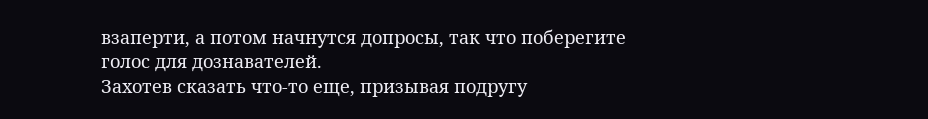взаперти, а потом начнутся допросы, так что поберегите голос для дознавателей.
Захотев сказать что-то еще, призывая подругу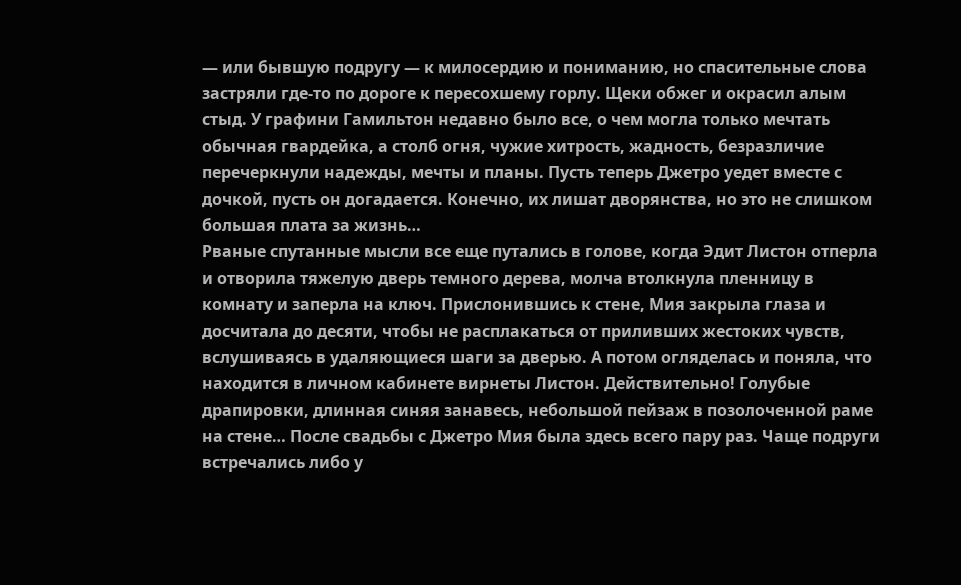— или бывшую подругу — к милосердию и пониманию, но спасительные слова застряли где-то по дороге к пересохшему горлу. Щеки обжег и окрасил алым стыд. У графини Гамильтон недавно было все, о чем могла только мечтать обычная гвардейка, а столб огня, чужие хитрость, жадность, безразличие перечеркнули надежды, мечты и планы. Пусть теперь Джетро уедет вместе с дочкой, пусть он догадается. Конечно, их лишат дворянства, но это не слишком большая плата за жизнь…
Рваные спутанные мысли все еще путались в голове, когда Эдит Листон отперла и отворила тяжелую дверь темного дерева, молча втолкнула пленницу в комнату и заперла на ключ. Прислонившись к стене, Мия закрыла глаза и досчитала до десяти, чтобы не расплакаться от приливших жестоких чувств, вслушиваясь в удаляющиеся шаги за дверью. А потом огляделась и поняла, что находится в личном кабинете вирнеты Листон. Действительно! Голубые драпировки, длинная синяя занавесь, небольшой пейзаж в позолоченной раме на стене… После свадьбы с Джетро Мия была здесь всего пару раз. Чаще подруги встречались либо у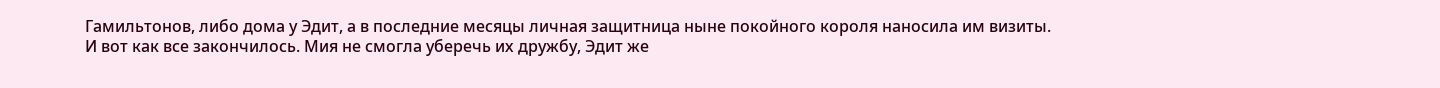Гамильтонов, либо дома у Эдит, а в последние месяцы личная защитница ныне покойного короля наносила им визиты.
И вот как все закончилось. Мия не смогла уберечь их дружбу, Эдит же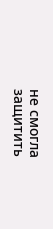не смогла защитить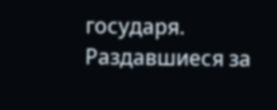государя.
Раздавшиеся за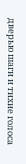дверью шаги и тихие голоса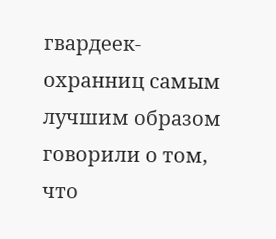гвардеек-охранниц самым лучшим образом говорили о том, что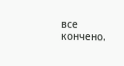все кончено.